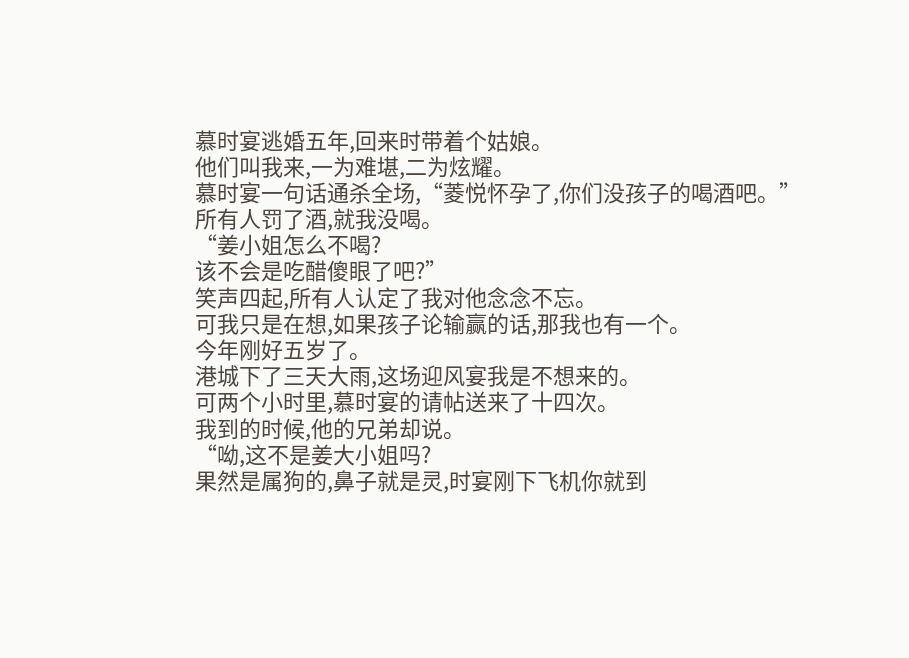慕时宴逃婚五年,回来时带着个姑娘。
他们叫我来,一为难堪,二为炫耀。
慕时宴一句话通杀全场,“菱悦怀孕了,你们没孩子的喝酒吧。”
所有人罚了酒,就我没喝。
“姜小姐怎么不喝?
该不会是吃醋傻眼了吧?”
笑声四起,所有人认定了我对他念念不忘。
可我只是在想,如果孩子论输赢的话,那我也有一个。
今年刚好五岁了。
港城下了三天大雨,这场迎风宴我是不想来的。
可两个小时里,慕时宴的请帖送来了十四次。
我到的时候,他的兄弟却说。
“呦,这不是姜大小姐吗?
果然是属狗的,鼻子就是灵,时宴刚下飞机你就到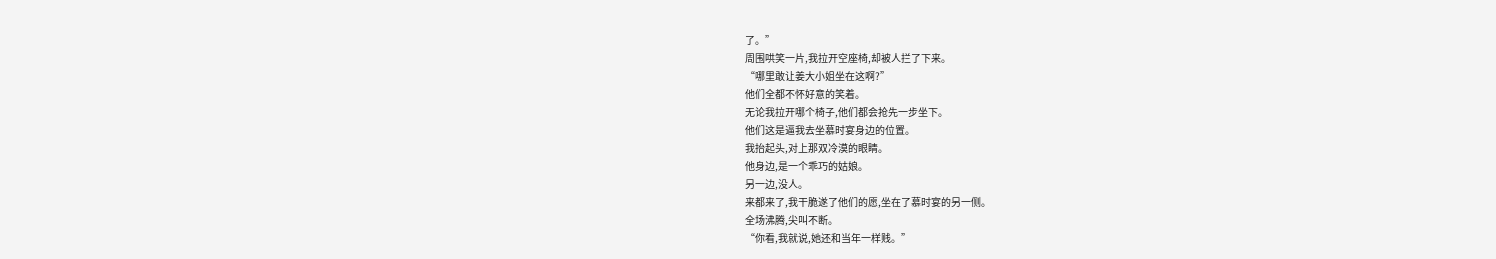了。”
周围哄笑一片,我拉开空座椅,却被人拦了下来。
“哪里敢让姜大小姐坐在这啊?”
他们全都不怀好意的笑着。
无论我拉开哪个椅子,他们都会抢先一步坐下。
他们这是逼我去坐慕时宴身边的位置。
我抬起头,对上那双冷漠的眼睛。
他身边,是一个乖巧的姑娘。
另一边,没人。
来都来了,我干脆遂了他们的愿,坐在了慕时宴的另一侧。
全场沸腾,尖叫不断。
“你看,我就说,她还和当年一样贱。”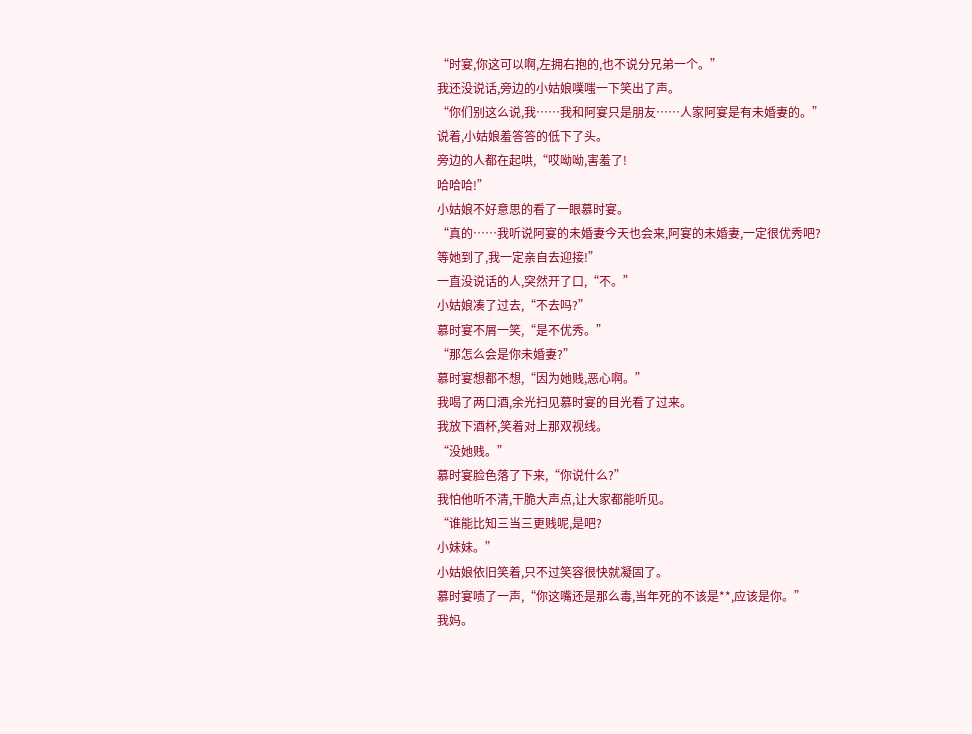“时宴,你这可以啊,左拥右抱的,也不说分兄弟一个。”
我还没说话,旁边的小姑娘噗嗤一下笑出了声。
“你们别这么说,我……我和阿宴只是朋友……人家阿宴是有未婚妻的。”
说着,小姑娘羞答答的低下了头。
旁边的人都在起哄,“哎呦呦,害羞了!
哈哈哈!”
小姑娘不好意思的看了一眼慕时宴。
“真的……我听说阿宴的未婚妻今天也会来,阿宴的未婚妻,一定很优秀吧?
等她到了,我一定亲自去迎接!”
一直没说话的人,突然开了口,“不。”
小姑娘凑了过去,“不去吗?”
慕时宴不屑一笑,“是不优秀。”
“那怎么会是你未婚妻?”
慕时宴想都不想,“因为她贱,恶心啊。”
我喝了两口酒,余光扫见慕时宴的目光看了过来。
我放下酒杯,笑着对上那双视线。
“没她贱。”
慕时宴脸色落了下来,“你说什么?”
我怕他听不清,干脆大声点,让大家都能听见。
“谁能比知三当三更贱呢,是吧?
小妹妹。”
小姑娘依旧笑着,只不过笑容很快就凝固了。
慕时宴啧了一声,“你这嘴还是那么毒,当年死的不该是**,应该是你。”
我妈。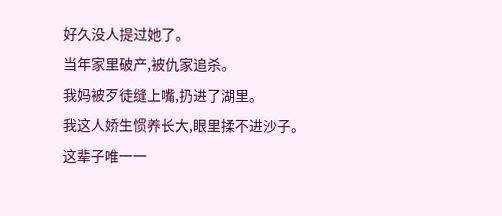好久没人提过她了。
当年家里破产,被仇家追杀。
我妈被歹徒缝上嘴,扔进了湖里。
我这人娇生惯养长大,眼里揉不进沙子。
这辈子唯一一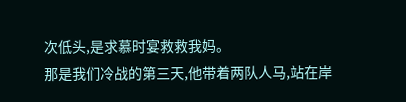次低头,是求慕时宴救救我妈。
那是我们冷战的第三天,他带着两队人马,站在岸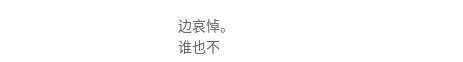边哀悼。
谁也不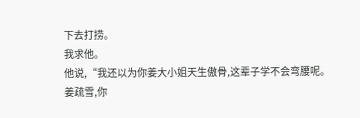下去打捞。
我求他。
他说,“我还以为你姜大小姐天生傲骨,这辈子学不会弯腰呢。
姜疏雪,你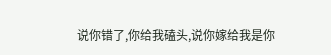说你错了,你给我磕头,说你嫁给我是你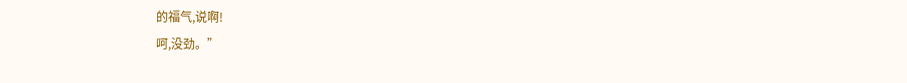的福气,说啊!
呵,没劲。”